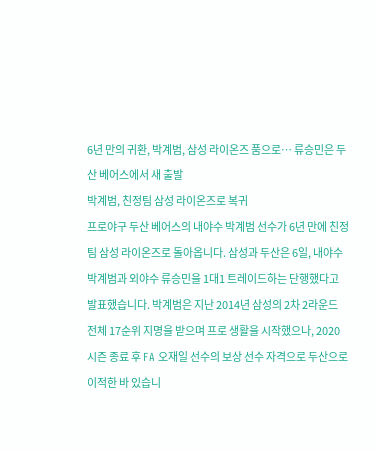6년 만의 귀환, 박계범, 삼성 라이온즈 품으로… 류승민은 두산 베어스에서 새 출발
박계범, 친정팀 삼성 라이온즈로 복귀
프로야구 두산 베어스의 내야수 박계범 선수가 6년 만에 친정팀 삼성 라이온즈로 돌아옵니다. 삼성과 두산은 6일, 내야수 박계범과 외야수 류승민을 1대1 트레이드하는 단행했다고 발표했습니다. 박계범은 지난 2014년 삼성의 2차 2라운드 전체 17순위 지명을 받으며 프로 생활을 시작했으나, 2020시즌 종료 후 FA 오재일 선수의 보상 선수 자격으로 두산으로 이적한 바 있습니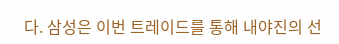다. 삼성은 이번 트레이드를 통해 내야진의 선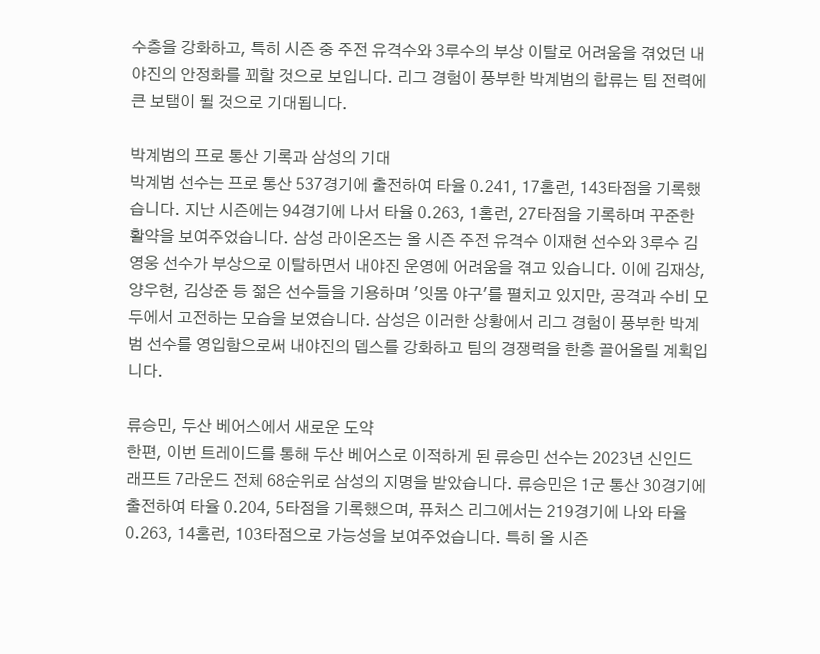수층을 강화하고, 특히 시즌 중 주전 유격수와 3루수의 부상 이탈로 어려움을 겪었던 내야진의 안정화를 꾀할 것으로 보입니다. 리그 경험이 풍부한 박계범의 합류는 팀 전력에 큰 보탬이 될 것으로 기대됩니다.

박계범의 프로 통산 기록과 삼성의 기대
박계범 선수는 프로 통산 537경기에 출전하여 타율 0.241, 17홈런, 143타점을 기록했습니다. 지난 시즌에는 94경기에 나서 타율 0.263, 1홈런, 27타점을 기록하며 꾸준한 활약을 보여주었습니다. 삼성 라이온즈는 올 시즌 주전 유격수 이재현 선수와 3루수 김영웅 선수가 부상으로 이탈하면서 내야진 운영에 어려움을 겪고 있습니다. 이에 김재상, 양우현, 김상준 등 젊은 선수들을 기용하며 '잇몸 야구'를 펼치고 있지만, 공격과 수비 모두에서 고전하는 모습을 보였습니다. 삼성은 이러한 상황에서 리그 경험이 풍부한 박계범 선수를 영입함으로써 내야진의 뎁스를 강화하고 팀의 경쟁력을 한층 끌어올릴 계획입니다.

류승민, 두산 베어스에서 새로운 도약
한편, 이번 트레이드를 통해 두산 베어스로 이적하게 된 류승민 선수는 2023년 신인드래프트 7라운드 전체 68순위로 삼성의 지명을 받았습니다. 류승민은 1군 통산 30경기에 출전하여 타율 0.204, 5타점을 기록했으며, 퓨처스 리그에서는 219경기에 나와 타율 0.263, 14홈런, 103타점으로 가능성을 보여주었습니다. 특히 올 시즌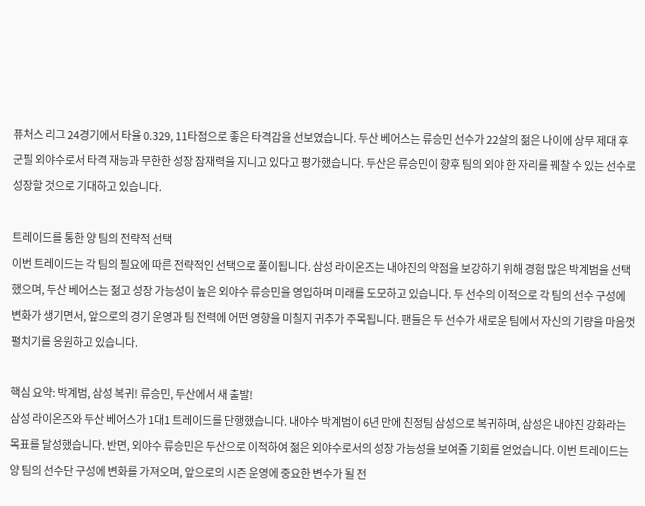퓨처스 리그 24경기에서 타율 0.329, 11타점으로 좋은 타격감을 선보였습니다. 두산 베어스는 류승민 선수가 22살의 젊은 나이에 상무 제대 후 군필 외야수로서 타격 재능과 무한한 성장 잠재력을 지니고 있다고 평가했습니다. 두산은 류승민이 향후 팀의 외야 한 자리를 꿰찰 수 있는 선수로 성장할 것으로 기대하고 있습니다.

트레이드를 통한 양 팀의 전략적 선택
이번 트레이드는 각 팀의 필요에 따른 전략적인 선택으로 풀이됩니다. 삼성 라이온즈는 내야진의 약점을 보강하기 위해 경험 많은 박계범을 선택했으며, 두산 베어스는 젊고 성장 가능성이 높은 외야수 류승민을 영입하며 미래를 도모하고 있습니다. 두 선수의 이적으로 각 팀의 선수 구성에 변화가 생기면서, 앞으로의 경기 운영과 팀 전력에 어떤 영향을 미칠지 귀추가 주목됩니다. 팬들은 두 선수가 새로운 팀에서 자신의 기량을 마음껏 펼치기를 응원하고 있습니다.

핵심 요약: 박계범, 삼성 복귀! 류승민, 두산에서 새 출발!
삼성 라이온즈와 두산 베어스가 1대1 트레이드를 단행했습니다. 내야수 박계범이 6년 만에 친정팀 삼성으로 복귀하며, 삼성은 내야진 강화라는 목표를 달성했습니다. 반면, 외야수 류승민은 두산으로 이적하여 젊은 외야수로서의 성장 가능성을 보여줄 기회를 얻었습니다. 이번 트레이드는 양 팀의 선수단 구성에 변화를 가져오며, 앞으로의 시즌 운영에 중요한 변수가 될 전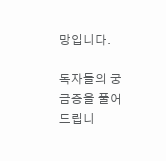망입니다.

독자들의 궁금증을 풀어드립니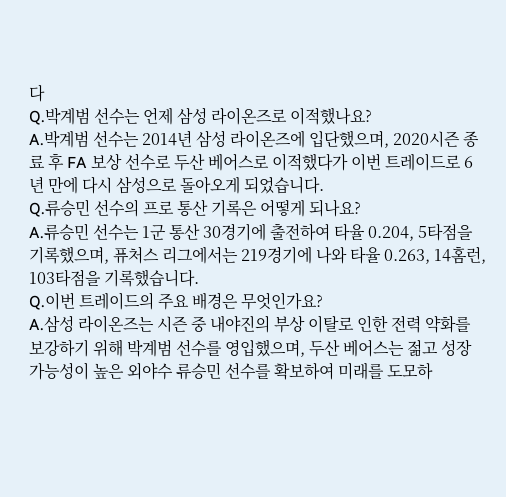다
Q.박계범 선수는 언제 삼성 라이온즈로 이적했나요?
A.박계범 선수는 2014년 삼성 라이온즈에 입단했으며, 2020시즌 종료 후 FA 보상 선수로 두산 베어스로 이적했다가 이번 트레이드로 6년 만에 다시 삼성으로 돌아오게 되었습니다.
Q.류승민 선수의 프로 통산 기록은 어떻게 되나요?
A.류승민 선수는 1군 통산 30경기에 출전하여 타율 0.204, 5타점을 기록했으며, 퓨처스 리그에서는 219경기에 나와 타율 0.263, 14홈런, 103타점을 기록했습니다.
Q.이번 트레이드의 주요 배경은 무엇인가요?
A.삼성 라이온즈는 시즌 중 내야진의 부상 이탈로 인한 전력 약화를 보강하기 위해 박계범 선수를 영입했으며, 두산 베어스는 젊고 성장 가능성이 높은 외야수 류승민 선수를 확보하여 미래를 도모하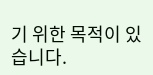기 위한 목적이 있습니다.